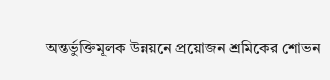অন্তর্ভুক্তিমূলক উন্নয়নে প্রয়োজন শ্রমিকের শোভন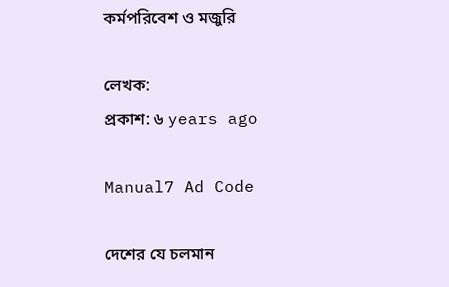কর্মপরিবেশ ও মজুরি

লেখক:
প্রকাশ: ৬ years ago

Manual7 Ad Code

দেশের যে চলমান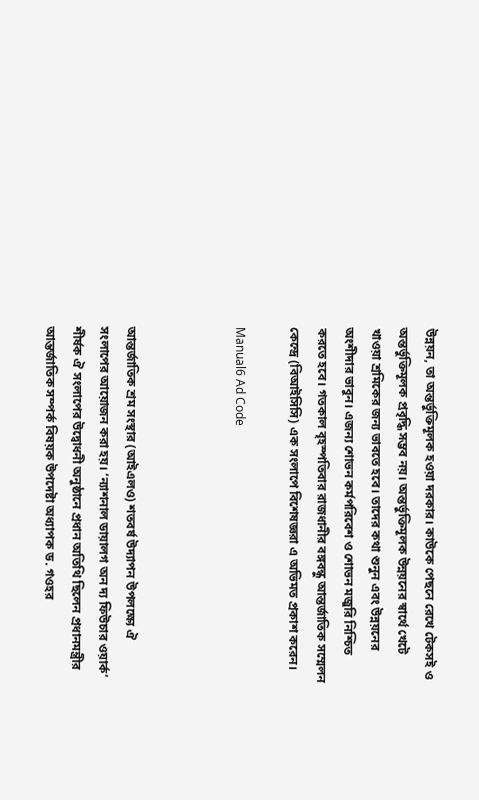উন্নয়ন, তা অন্তর্ভুক্তিমূলক হওয়া দরকার। কাউকে পেছনে রেখে টেকসই ও অন্তর্ভুক্তিমূলক প্রবৃদ্ধি সম্ভব নয়। অন্তর্ভুক্তিমূলক উন্নয়নের স্বার্থে খেটে খাওয়া শ্রমিকের জন্য ভাবতে হবে। তাদের কথা শুনুন এবং উন্নয়নের অংশীদার ভাবুন। এজন্য শোভন কর্মপরিবেশ ও শোভন মজুরি নিশ্চিত করতে হবে। গতকাল বৃহস্পতিবার রাজধানীর বঙ্গবন্ধু আন্তর্জাতিক সম্মেলন কেন্দ্রে (বিআইসিসি) এক সংলাপে বিশেষজ্ঞরা এ অভিমত প্রকাশ করেন।

Manual6 Ad Code



আন্তর্জাতিক শ্রম সংস্থার (আইএলও) শতবর্ষ উদ্যাপন উপলক্ষ্যে ঐ সংলাপের আয়োজন করা হয়। ‘ন্যাশনাল ডায়ালগ অন দ্য ফিউচার ওয়ার্ক’ শীর্ষক ঐ সংলাপের উদ্বোধনী অনুষ্ঠানে প্রধান অতিথি ছিলেন প্রধানমন্ত্রীর আন্তর্জাতিক সম্পর্ক বিষয়ক উপদেষ্টা অধ্যাপক ড. গওহর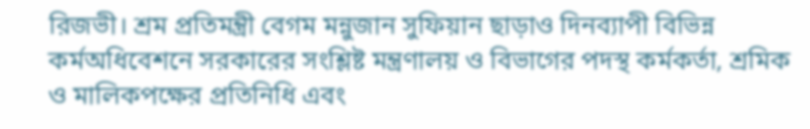রিজভী। শ্রম প্রতিমন্ত্রী বেগম মন্নুজান সুফিয়ান ছাড়াও দিনব্যাপী বিভিন্ন কর্মঅধিবেশনে সরকারের সংশ্লিষ্ট মন্ত্রণালয় ও বিভাগের পদস্থ কর্মকর্তা, শ্রমিক ও মালিকপক্ষের প্রতিনিধি এবং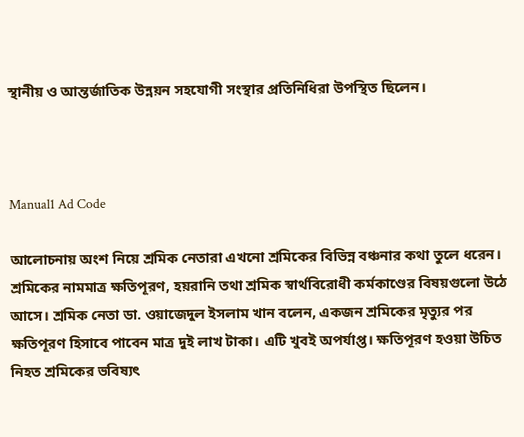স্থানীয় ও আন্তর্জাতিক উন্নয়ন সহযোগী সংস্থার প্রতিনিধিরা উপস্থিত ছিলেন।



Manual1 Ad Code

আলোচনায় অংশ নিয়ে শ্রমিক নেতারা এখনো শ্রমিকের বিভিন্ন বঞ্চনার কথা তুলে ধরেন। শ্রমিকের নামমাত্র ক্ষতিপূরণ, হয়রানি তথা শ্রমিক স্বার্থবিরোধী কর্মকাণ্ডের বিষয়গুলো উঠে আসে। শ্রমিক নেতা ডা. ওয়াজেদুল ইসলাম খান বলেন, একজন শ্রমিকের মৃত্যুর পর ক্ষতিপূরণ হিসাবে পাবেন মাত্র দুই লাখ টাকা। এটি খুবই অপর্যাপ্ত। ক্ষতিপূরণ হওয়া উচিত নিহত শ্রমিকের ভবিষ্যৎ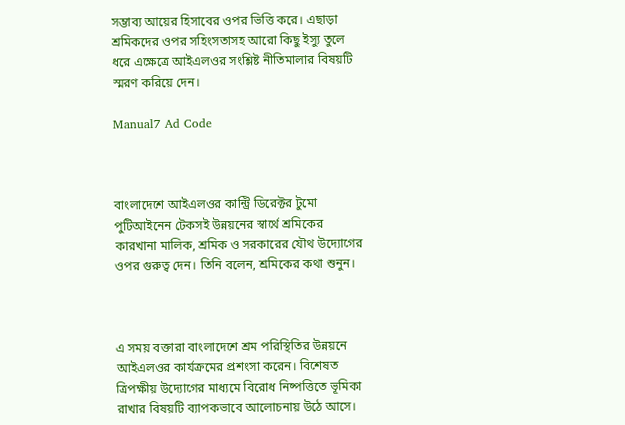সম্ভাব্য আয়ের হিসাবের ওপর ভিত্তি করে। এছাড়া শ্রমিকদের ওপর সহিংসতাসহ আরো কিছু ইস্যু তুলে ধরে এক্ষেত্রে আইএলওর সংশ্লিষ্ট নীতিমালার বিষয়টি স্মরণ করিয়ে দেন।

Manual7 Ad Code



বাংলাদেশে আইএলওর কান্ট্রি ডিরেক্টর টুমো পুটিআইনেন টেকসই উন্নয়নের স্বার্থে শ্রমিকের কারখানা মালিক, শ্রমিক ও সরকারের যৌথ উদ্যোগের ওপর গুরুত্ব দেন। তিনি বলেন, শ্রমিকের কথা শুনুন।



এ সময় বক্তারা বাংলাদেশে শ্রম পরিস্থিতির উন্নয়নে আইএলওর কার্যক্রমের প্রশংসা করেন। বিশেষত ত্রিপক্ষীয় উদ্যোগের মাধ্যমে বিরোধ নিষ্পত্তিতে ভূমিকা রাখার বিষয়টি ব্যাপকভাবে আলোচনায় উঠে আসে।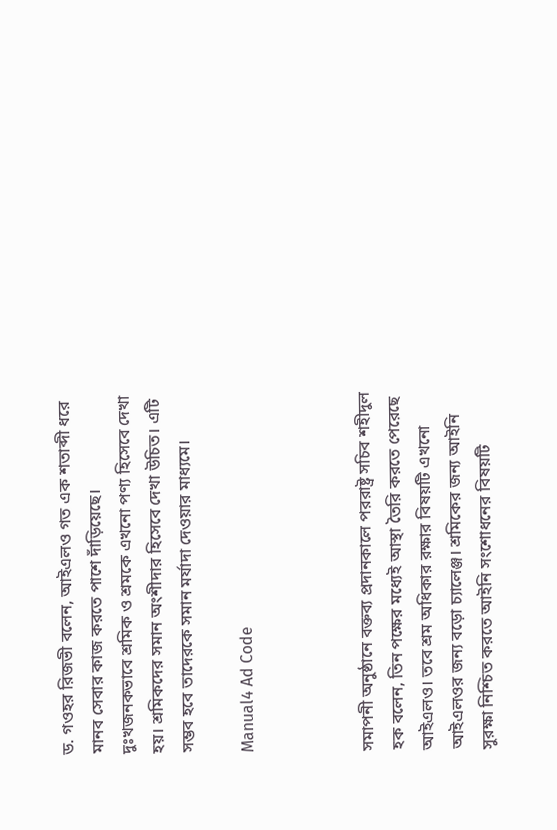ড. গওহর রিজভী বলেন, আইএলও গত এক শতাব্দী ধরে মানব সেবার কাজ করতে পাশে দাঁড়িয়েছে। দুঃখজনকভাবে শ্রমিক ও শ্রমকে এখনো পণ্য হিসেবে দেখা হয়। শ্রমিকদের সমান অংশীদার হিসেবে দেখা উচিত। এটি সম্ভব হবে তাদেরকে সমান মর্যাদা দেওয়ার মাধ্যমে।

Manual4 Ad Code



সমাপনী অনুষ্ঠানে বক্তব্য প্রদানকালে পররাষ্ট্র সচিব শহীদুল হক বলেন, তিন পক্ষের মধ্যেই আস্থা তৈরি করতে পেরেছে আইএলও। তবে শ্রম অধিকার রক্ষার বিষয়টি এখনো আইএলওর জন্য বড়ো চ্যালেঞ্জ। শ্রমিকের জন্য আইনি সুরক্ষা নিশ্চিত করতে আইনি সংশোধনের বিষয়টি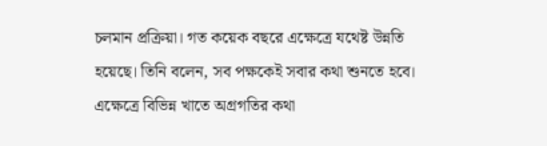চলমান প্রক্রিয়া। গত কয়েক বছরে এক্ষেত্রে যথেষ্ট উন্নতি হয়েছে। তিনি বলেন, সব পক্ষকেই সবার কথা শুনতে হবে। এক্ষেত্রে বিভিন্ন খাতে অগ্রগতির কথা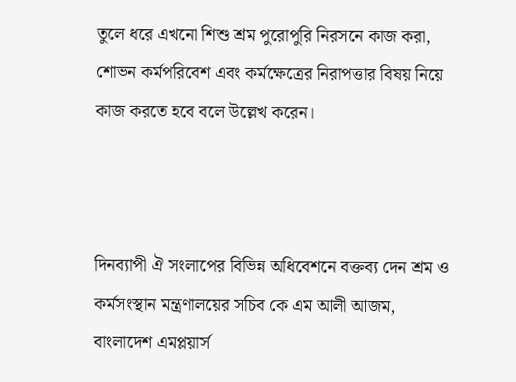তুলে ধরে এখনো শিশু শ্রম পুরোপুরি নিরসনে কাজ করা, শোভন কর্মপরিবেশ এবং কর্মক্ষেত্রের নিরাপত্তার বিষয় নিয়ে কাজ করতে হবে বলে উল্লেখ করেন।



দিনব্যাপী ঐ সংলাপের বিভিন্ন অধিবেশনে বক্তব্য দেন শ্রম ও কর্মসংস্থান মন্ত্রণালয়ের সচিব কে এম আলী আজম, বাংলাদেশ এমপ্লয়ার্স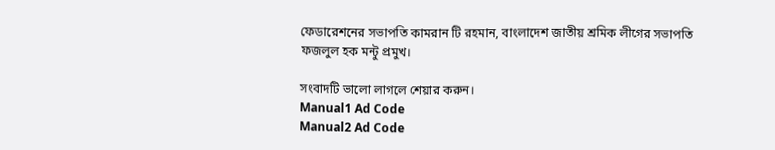ফেডারেশনের সভাপতি কামরান টি রহমান, বাংলাদেশ জাতীয় শ্রমিক লীগের সভাপতি ফজলুল হক মন্টু প্রমুখ।

সংবাদটি ভালো লাগলে শেয়ার করুন।
Manual1 Ad Code
Manual2 Ad Code